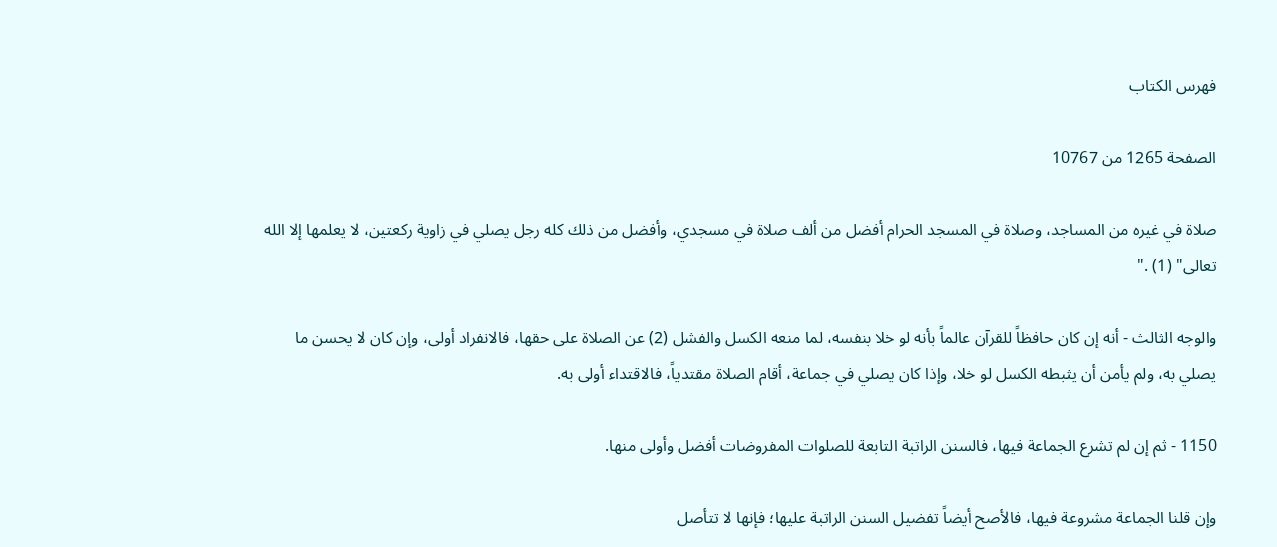فهرس الكتاب

الصفحة 1265 من 10767

صلاة في غيره من المساجد، وصلاة في المسجد الحرام أفضل من ألف صلاة في مسجدي، وأفضل من ذلك كله رجل يصلي في زاوية ركعتين، لا يعلمها إلا الله تعالى" (1) ."

والوجه الثالث - أنه إن كان حافظاً للقرآن عالماً بأنه لو خلا بنفسه، لما منعه الكسل والفشل (2) عن الصلاة على حقها، فالانفراد أولى، وإن كان لا يحسن ما يصلي به، ولم يأمن أن يثبطه الكسل لو خلا، وإذا كان يصلي في جماعة، أقام الصلاة مقتدياً، فالاقتداء أولى به.

1150 - ثم إن لم تشرع الجماعة فيها، فالسنن الراتبة التابعة للصلوات المفروضات أفضل وأولى منها.

وإن قلنا الجماعة مشروعة فيها، فالأصح أيضاً تفضيل السنن الراتبة عليها؛ فإنها لا تتأصل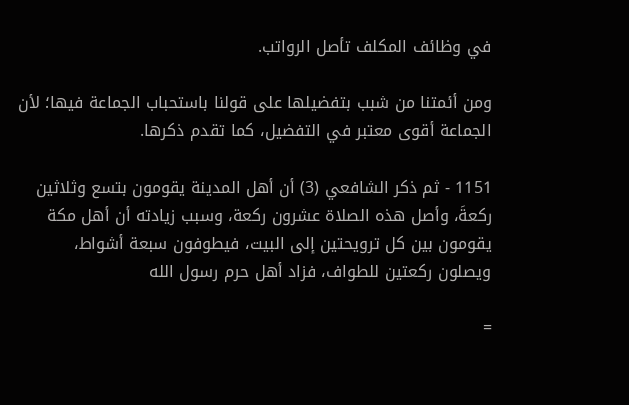في وظائف المكلف تأصل الرواتب.

ومن أئمتنا من شبب بتفضيلها على قولنا باستحباب الجماعة فيها؛ لأن الجماعة أقوى معتبر في التفضيل، كما تقدم ذكرها.

1151 - ثم ذكر الشافعي (3) أن أهل المدينة يقومون بتسع وثلاثين ركعةَ، وأصل هذه الصلاة عشرون ركعة، وسبب زيادته أن أهل مكة يقومون بين كل ترويحتين إلى البيت، فيطوفون سبعة أشواط، ويصلون ركعتين للطواف، فزاد أهل حرم رسول الله

=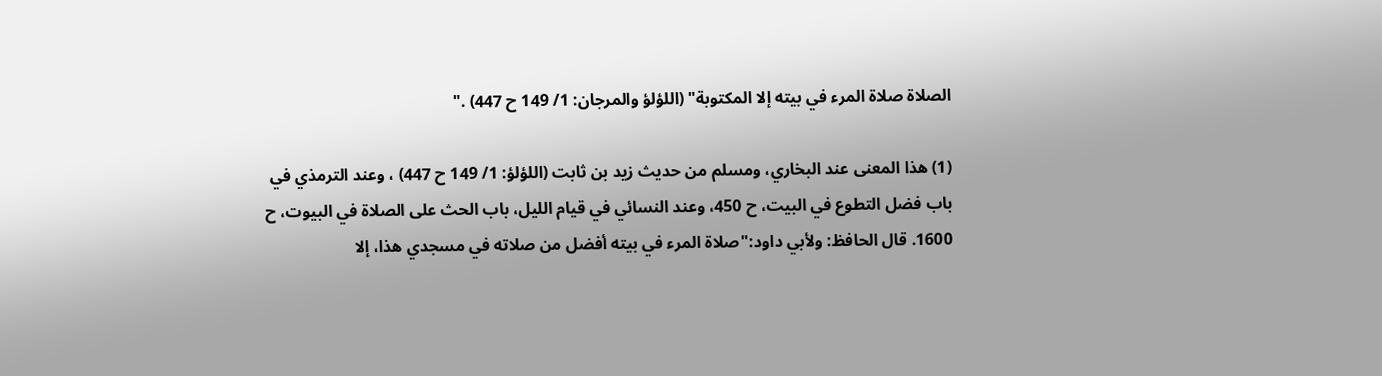الصلاة صلاة المرء في بيته إلا المكتوبة" (اللؤلؤ والمرجان: 1/ 149 ح 447) ."

(1) هذا المعنى عند البخاري، ومسلم من حديث زيد بن ثابت (اللؤلؤ: 1/ 149 ح 447) ، وعند الترمذي في باب فضل التطوع في البيت، ح 450، وعند النسائي في قيام الليل، باب الحث على الصلاة في البيوت، ح 1600. قال الحافظ: ولأبي داود:"صلاة المرء في بيته أفضل من صلاته في مسجدي هذا، إلا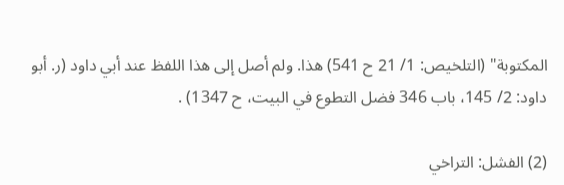المكتوبة" (التلخيص: 1/ 21 ح 541) هذا. ولم أصل إلى هذا اللفظ عند أبي داود (ر. أبو داود: 2/ 145، باب 346 فضل التطوع في البيت، ح 1347) .

(2) الفشل: التراخي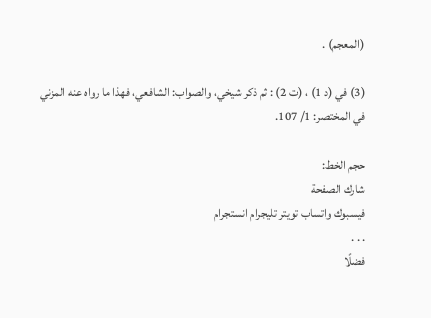(المعجم) .

(3) في (د 1) ، (ت 2) : ثم ذكر شيخي، والصواب: الشافعي، فهذا ما رواه عنه المزني في المختصر: 1/ 107.

حجم الخط:
شارك الصفحة
فيسبوك واتساب تويتر تليجرام انستجرام
. . .
فضلًا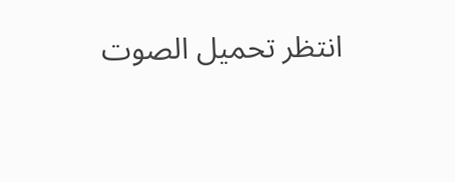انتظر تحميل الصوت